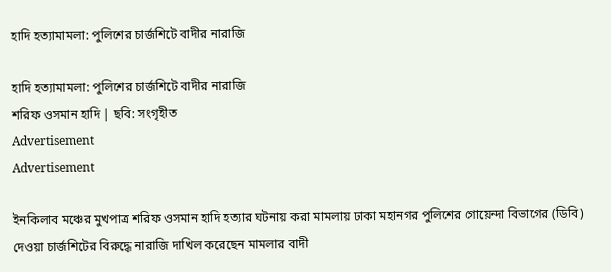হাদি হত্যামামলা: পুলিশের চার্জশিটে বাদীর নারাজি

হাদি হত্যামামলা: পুলিশের চার্জশিটে বাদীর নারাজি
শরিফ ওসমান হাদি | ছবি: সংগৃহীত
Advertisement
Advertisement

ইনকিলাব মঞ্চের মুখপাত্র শরিফ ওসমান হাদি হত্যার ঘটনায় করা মামলায় ঢাকা মহানগর পুলিশের গোয়েন্দা বিভাগের (ডিবি) দেওয়া চার্জশিটের বিরুদ্ধে নারাজি দাখিল করেছেন মামলার বাদী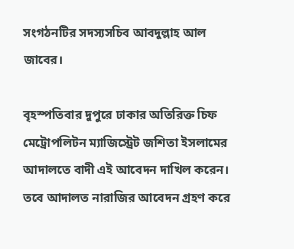সংগঠনটির সদস্যসচিব আবদুল্লাহ আল জাবের।

বৃহস্পতিবার দুপুরে ঢাকার অতিরিক্ত চিফ মেট্রোপলিটন ম্যাজিস্ট্রেট জশিতা ইসলামের আদালতে বাদী এই আবেদন দাখিল করেন। তবে আদালত নারাজির আবেদন গ্রহণ করে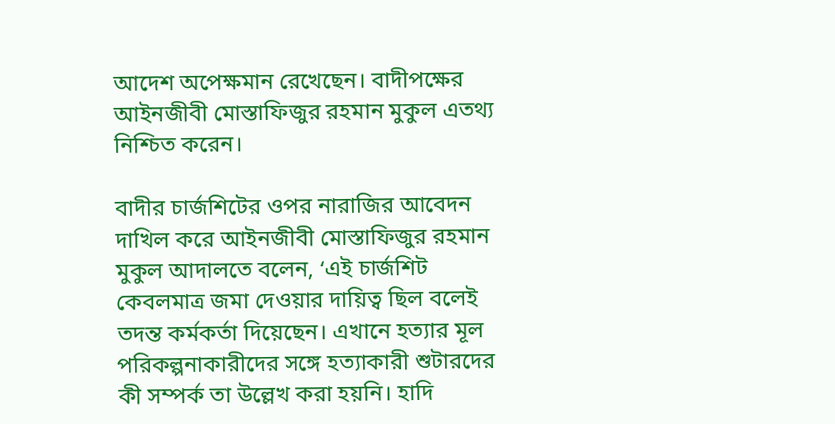আদেশ অপেক্ষমান রেখেছেন। বাদীপক্ষের আইনজীবী মোস্তাফিজুর রহমান মুকুল এতথ্য নিশ্চিত করেন।

বাদীর চার্জশিটের ওপর নারাজির আবেদন দাখিল করে আইনজীবী মোস্তাফিজুর রহমান মুকুল আদালতে বলেন, ‘এই চার্জশিট কেবলমাত্র জমা দেওয়ার দায়িত্ব ছিল বলেই তদন্ত কর্মকর্তা দিয়েছেন। এখানে হত্যার মূল পরিকল্পনাকারীদের সঙ্গে হত্যাকারী শুটারদের কী সম্পর্ক তা উল্লেখ করা হয়নি। হাদি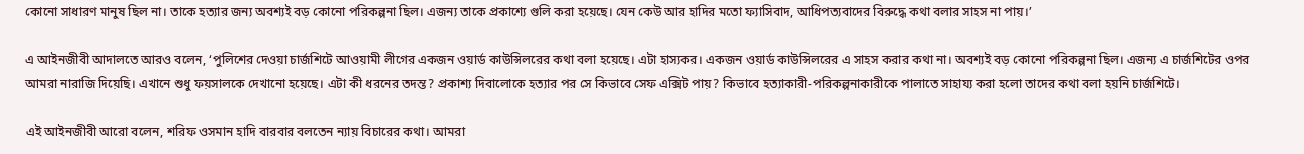কোনো সাধারণ মানুষ ছিল না। তাকে হত্যার জন্য অবশ্যই বড় কোনো পরিকল্পনা ছিল। এজন্য তাকে প্রকাশ্যে গুলি করা হয়েছে। যেন কেউ আর হাদির মতো ফ্যাসিবাদ, আধিপত্যবাদের বিরুদ্ধে কথা বলার সাহস না পায়।’

এ আইনজীবী আদালতে আরও বলেন, ‘পুলিশের দেওয়া চার্জশিটে আওয়ামী লীগের একজন ওয়ার্ড কাউন্সিলরের কথা বলা হয়েছে। এটা হাস্যকর। একজন ওয়ার্ড কাউন্সিলরের এ সাহস করার কথা না। অবশ্যই বড় কোনো পরিকল্পনা ছিল। এজন্য এ চার্জশিটের ওপর আমরা নারাজি দিয়েছি। এখানে শুধু ফয়সালকে দেখানো হয়েছে। এটা কী ধরনের তদন্ত? প্রকাশ্য দিবালোকে হত্যার পর সে কিভাবে সেফ এক্সিট পায়? কিভাবে হত্যাকারী-পরিকল্পনাকারীকে পালাতে সাহায্য করা হলো তাদের কথা বলা হয়নি চার্জশিটে।

এই আইনজীবী আরো বলেন, শরিফ ওসমান হাদি বারবার বলতেন ন্যায় বিচারের কথা। আমরা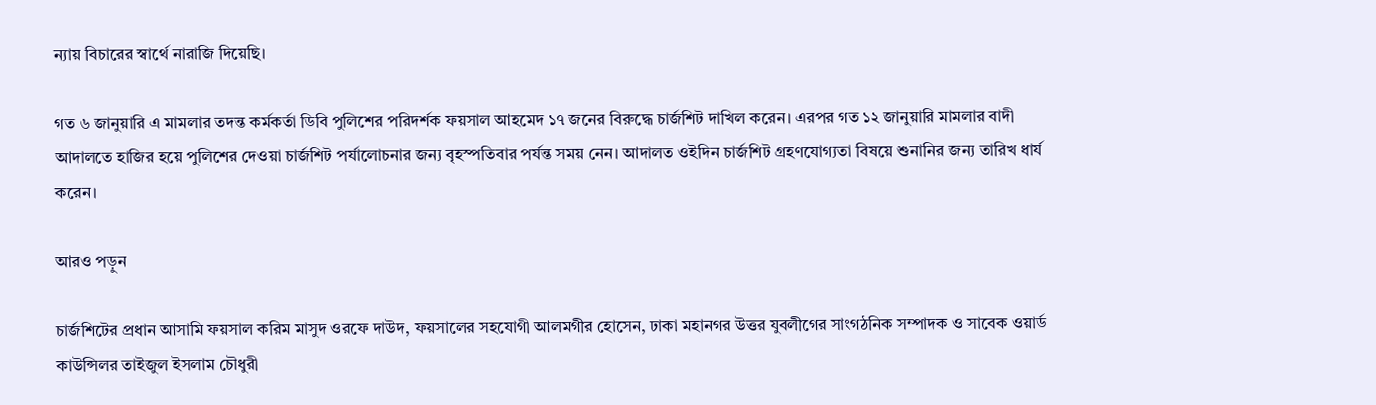ন্যায় বিচারের স্বার্থে নারাজি দিয়েছি।

গত ৬ জানুয়ারি এ মামলার তদন্ত কর্মকর্তা ডিবি পুলিশের পরিদর্শক ফয়সাল আহমেদ ১৭ জনের বিরুদ্ধে চার্জশিট দাখিল করেন। এরপর গত ১২ জানুয়ারি মামলার বাদী আদালতে হাজির হয়ে পুলিশের দেওয়া চার্জশিট পর্যালোচনার জন্য বৃহস্পতিবার পর্যন্ত সময় নেন। আদালত ওইদিন চার্জশিট গ্রহণযোগ্যতা বিষয়ে শুনানির জন্য তারিখ ধার্য করেন।

আরও পড়ুন

চার্জশিটের প্রধান আসামি ফয়সাল করিম মাসুদ ওরফে দাউদ, ফয়সালের সহযোগী আলমগীর হোসেন, ঢাকা মহানগর উত্তর যুবলীগের সাংগঠনিক সম্পাদক ও সাবেক ওয়ার্ড কাউন্সিলর তাইজুল ইসলাম চৌধুরী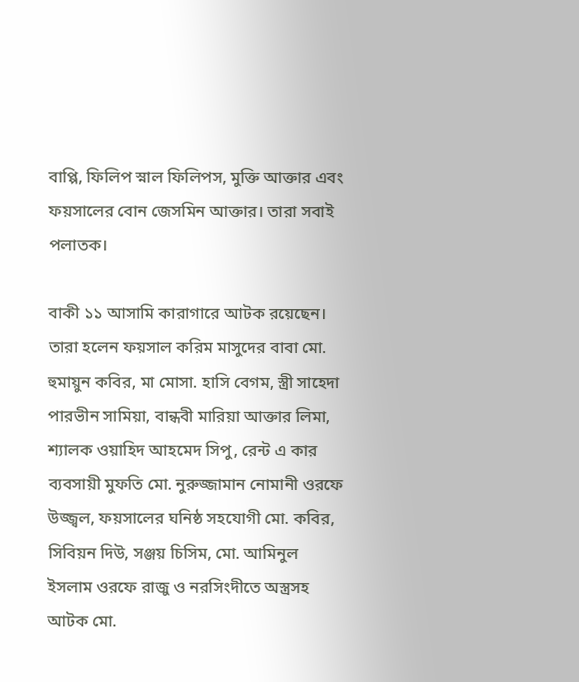বাপ্পি, ফিলিপ স্নাল ফিলিপস, মুক্তি আক্তার এবং ফয়সালের বোন জেসমিন আক্তার। তারা সবাই পলাতক।

বাকী ১১ আসামি কারাগারে আটক রয়েছেন। তারা হলেন ফয়সাল করিম মাসুদের বাবা মো. হুমায়ুন কবির, মা মোসা. হাসি বেগম, স্ত্রী সাহেদা পারভীন সামিয়া, বান্ধবী মারিয়া আক্তার লিমা, শ্যালক ওয়াহিদ আহমেদ সিপু, রেন্ট এ কার ব্যবসায়ী মুফতি মো. নুরুজ্জামান নোমানী ওরফে উজ্জ্বল, ফয়সালের ঘনিষ্ঠ সহযোগী মো. কবির, সিবিয়ন দিউ, সঞ্জয় চিসিম, মো. আমিনুল ইসলাম ওরফে রাজু ও নরসিংদীতে অস্ত্রসহ আটক মো.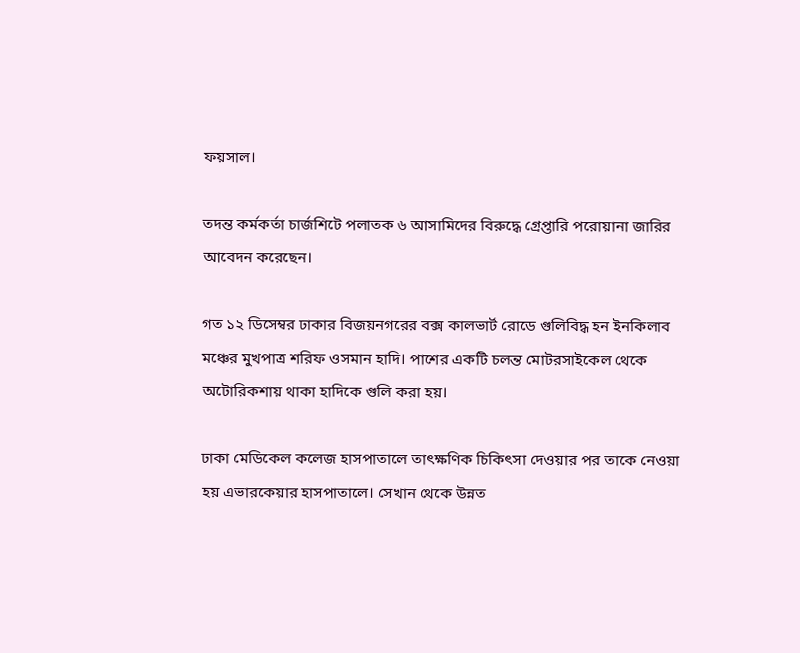ফয়সাল।

তদন্ত কর্মকর্তা চার্জশিটে পলাতক ৬ আসামিদের বিরুদ্ধে গ্রেপ্তারি পরোয়ানা জারির আবেদন করেছেন।

গত ১২ ডিসেম্বর ঢাকার বিজয়নগরের বক্স কালভার্ট রোডে গুলিবিদ্ধ হন ইনকিলাব মঞ্চের মুখপাত্র শরিফ ওসমান হাদি। পাশের একটি চলন্ত মোটরসাইকেল থেকে অটোরিকশায় থাকা হাদিকে গুলি করা হয়।

ঢাকা মেডিকেল কলেজ হাসপাতালে তাৎক্ষণিক চিকিৎসা দেওয়ার পর তাকে নেওয়া হয় এভারকেয়ার হাসপাতালে। সেখান থেকে উন্নত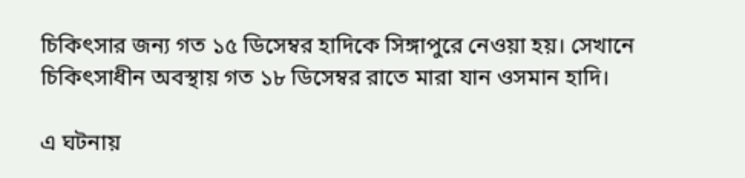চিকিৎসার জন্য গত ১৫ ডিসেম্বর হাদিকে সিঙ্গাপুরে নেওয়া হয়। সেখানে চিকিৎসাধীন অবস্থায় গত ১৮ ডিসেম্বর রাতে মারা যান ওসমান হাদি।

এ ঘটনায়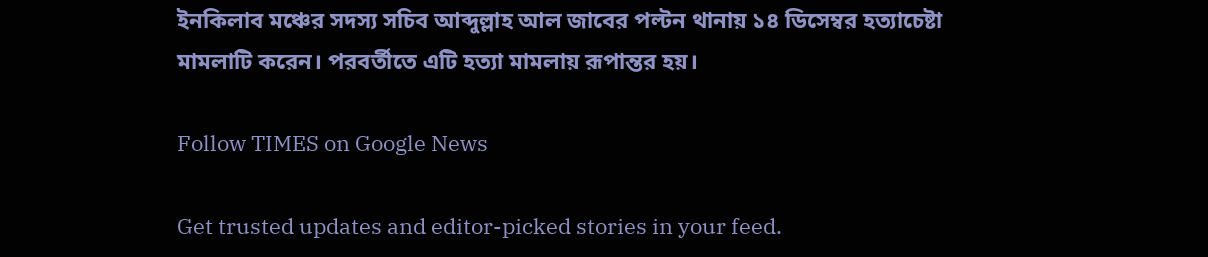ইনকিলাব মঞ্চের সদস্য সচিব আব্দুল্লাহ আল জাবের পল্টন থানায় ১৪ ডিসেম্বর হত্যাচেষ্টা মামলাটি করেন। পরবর্তীতে এটি হত্যা মামলায় রূপান্তর হয়।

Follow TIMES on Google News

Get trusted updates and editor-picked stories in your feed.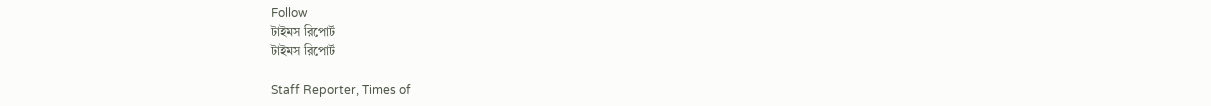Follow
টাইমস রিপোর্ট
টাইমস রিপোর্ট

Staff Reporter, Times of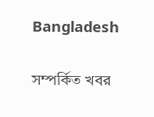Bangladesh

সম্পর্কিত খবর